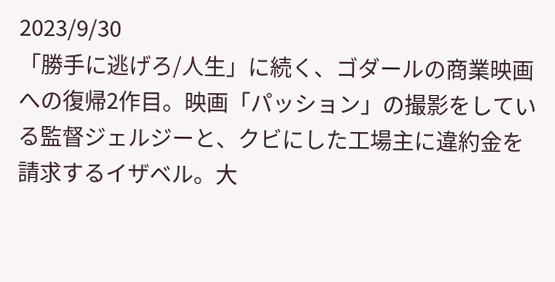2023/9/30
「勝手に逃げろ/人生」に続く、ゴダールの商業映画への復帰2作目。映画「パッション」の撮影をしている監督ジェルジーと、クビにした工場主に違約金を請求するイザベル。大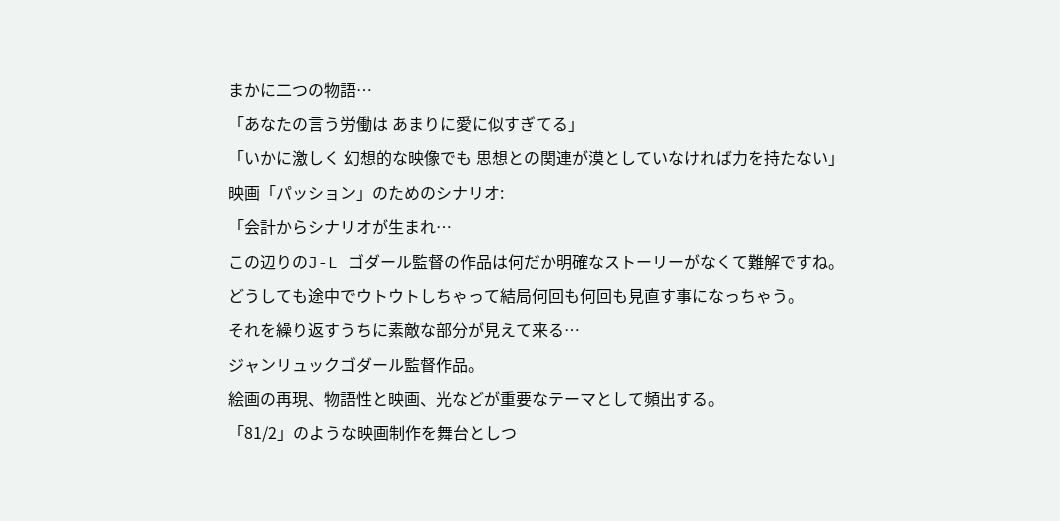まかに二つの物語…
「あなたの言う労働は あまりに愛に似すぎてる」
「いかに激しく 幻想的な映像でも 思想との関連が漠としていなければ力を持たない」
映画「パッション」のためのシナリオ:
「会計からシナリオが生まれ…
この辺りのJ-L ゴダール監督の作品は何だか明確なストーリーがなくて難解ですね。
どうしても途中でウトウトしちゃって結局何回も何回も見直す事になっちゃう。
それを繰り返すうちに素敵な部分が見えて来る…
ジャンリュックゴダール監督作品。
絵画の再現、物語性と映画、光などが重要なテーマとして頻出する。
「81/2」のような映画制作を舞台としつ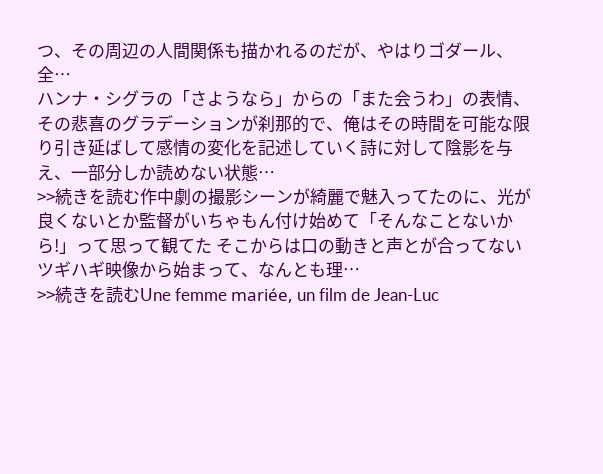つ、その周辺の人間関係も描かれるのだが、やはりゴダール、全…
ハンナ・シグラの「さようなら」からの「また会うわ」の表情、その悲喜のグラデーションが刹那的で、俺はその時間を可能な限り引き延ばして感情の変化を記述していく詩に対して陰影を与え、一部分しか読めない状態…
>>続きを読む作中劇の撮影シーンが綺麗で魅入ってたのに、光が良くないとか監督がいちゃもん付け始めて「そんなことないから!」って思って観てた そこからは口の動きと声とが合ってないツギハギ映像から始まって、なんとも理…
>>続きを読むUne femme mariée, un film de Jean-Luc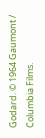Godard. © 1964 Gaumont / Columbia Films.